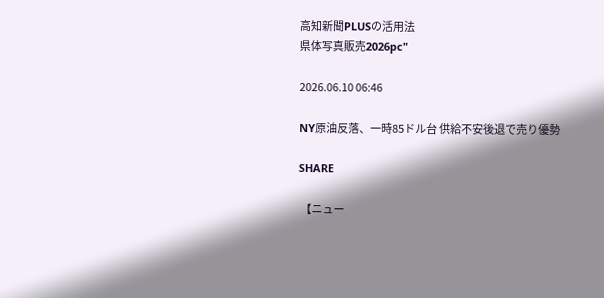高知新聞PLUSの活用法
県体写真販売2026pc"

2026.06.10 06:46

NY原油反落、一時85ドル台 供給不安後退で売り優勢

SHARE

 【ニュー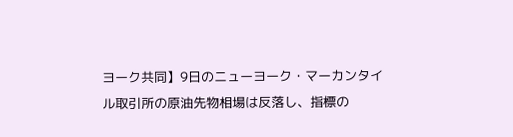ヨーク共同】9日のニューヨーク・マーカンタイル取引所の原油先物相場は反落し、指標の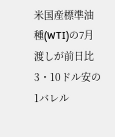米国産標準油種(WTI)の7月渡しが前日比3・10ドル安の1バレル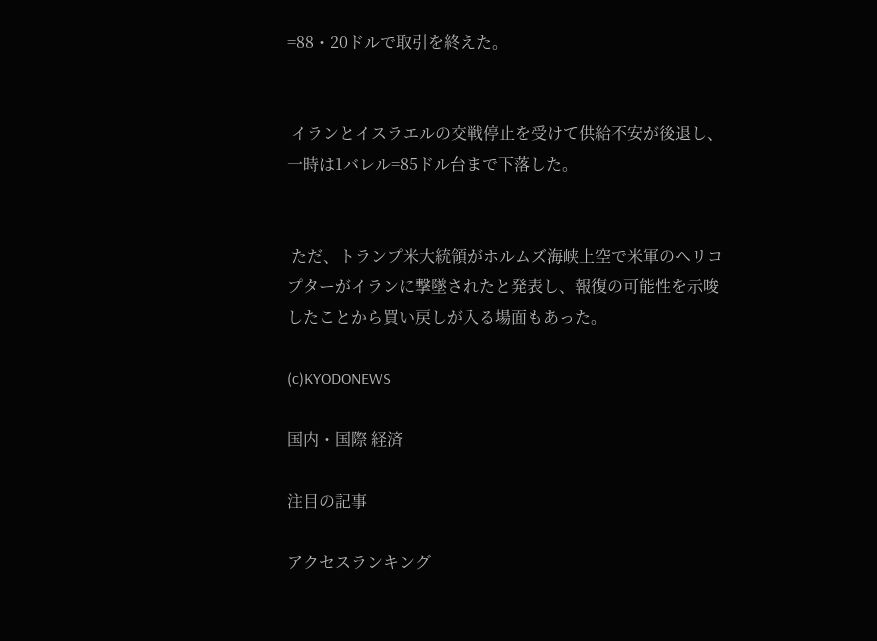=88・20ドルで取引を終えた。


 イランとイスラエルの交戦停止を受けて供給不安が後退し、一時は1バレル=85ドル台まで下落した。


 ただ、トランプ米大統領がホルムズ海峡上空で米軍のヘリコプターがイランに撃墜されたと発表し、報復の可能性を示唆したことから買い戻しが入る場面もあった。

(c)KYODONEWS

国内・国際 経済

注目の記事

アクセスランキング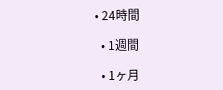• 24時間

  • 1週間

  • 1ヶ月